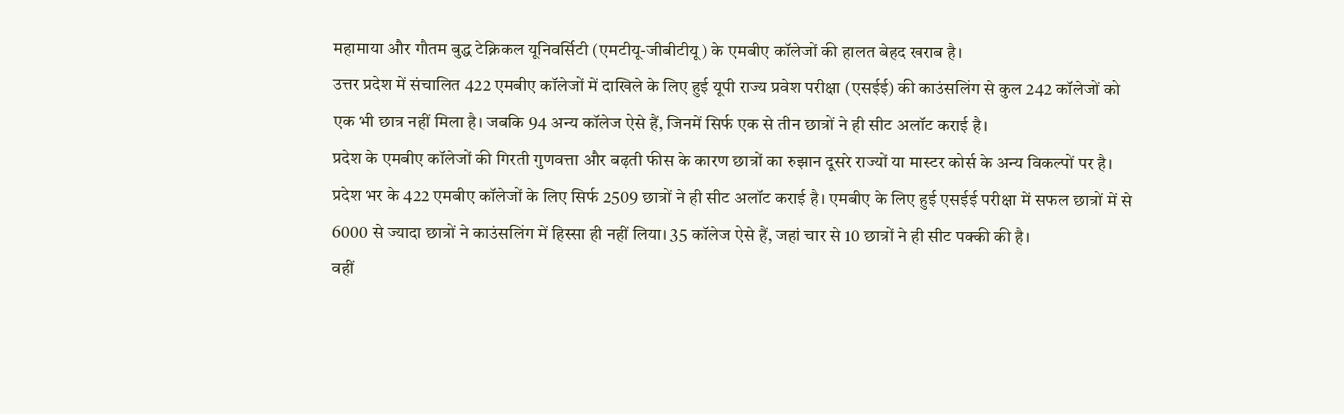महामाया और गौतम बुद्ध टेक्निकल यूनिवर्सिटी (एमटीयू-जीबीटीयू) के एमबीए कॉलेजों की हालत बेहद खराब है।
उत्तर प्रदेश में संचालित 422 एमबीए कॉलेजों में दाखिले के लिए हुई यूपी राज्य प्रवेश परीक्षा (एसईई) की काउंसलिंग से कुल 242 कॉलेजों को एक भी छात्र नहीं मिला है। जबकि 94 अन्य कॉलेज ऐसे हैं, जिनमें सिर्फ एक से तीन छात्रों ने ही सीट अलॉट कराई है।
प्रदेश के एमबीए कॉलेजों की गिरती गुणवत्ता और बढ़ती फीस के कारण छात्रों का रुझान दूसरे राज्यों या मास्टर कोर्स के अन्य विकल्पों पर है।
प्रदेश भर के 422 एमबीए कॉलेजों के लिए सिर्फ 2509 छात्रों ने ही सीट अलॉट कराई है। एमबीए के लिए हुई एसईई परीक्षा में सफल छात्रों में से 6000 से ज्यादा छात्रों ने काउंसलिंग में हिस्सा ही नहीं लिया। 35 कॉलेज ऐसे हैं, जहां चार से 10 छात्रों ने ही सीट पक्की की है।
वहीं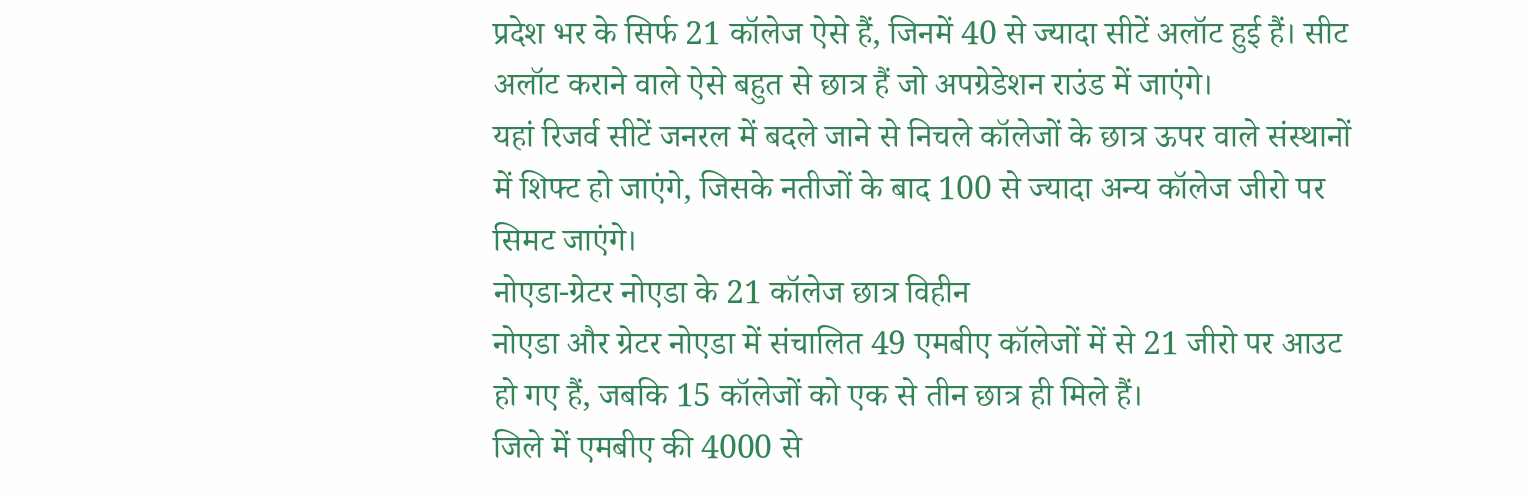प्रदेश भर के सिर्फ 21 कॉलेज ऐसे हैं, जिनमें 40 से ज्यादा सीटें अलॉट हुई हैं। सीट अलॉट कराने वाले ऐसे बहुत से छात्र हैं जो अपग्रेडेशन राउंड में जाएंगे।
यहां रिजर्व सीटें जनरल में बदले जाने से निचले कॉलेजों के छात्र ऊपर वाले संस्थानों में शिफ्ट हो जाएंगे, जिसके नतीजों के बाद 100 से ज्यादा अन्य कॉलेज जीरो पर सिमट जाएंगे।
नोएडा-ग्रेटर नोएडा के 21 कॉलेज छात्र विहीन
नोएडा और ग्रेटर नोएडा में संचालित 49 एमबीए कॉलेजों में से 21 जीरो पर आउट हो गए हैं, जबकि 15 कॉलेजों को एक से तीन छात्र ही मिले हैं।
जिले में एमबीए की 4000 से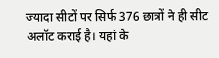ज्यादा सीटों पर सिर्फ 376 छात्रों ने ही सीट अलॉट कराई है। यहां के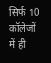सिर्फ 10 कॉलेजों में ही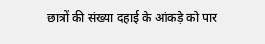छात्रों की संख्या दहाई के आंकड़े को पार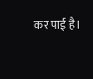कर पाई है।